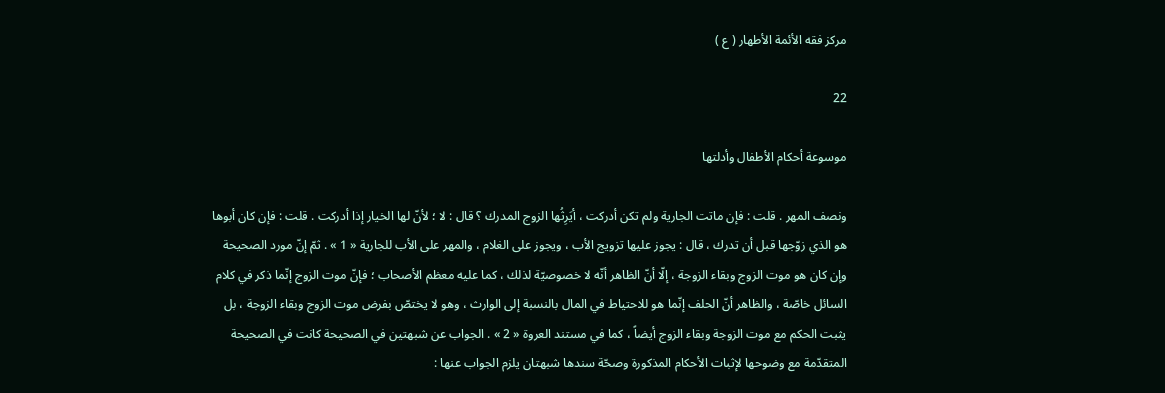مركز فقه الأئمة الأطهار ( ع )

22

موسوعة أحكام الأطفال وأدلتها

ونصف المهر . قلت : فإن ماتت الجارية ولم تكن أدركت ، أيَرِثُها الزوج المدرك ؟ قال : لا ؛ لأنّ لها الخيار إذا أدركت . قلت : فإن كان أبوها هو الذي زوّجها قبل أن تدرك ، قال : يجوز عليها تزويج الأب ، ويجوز على الغلام ، والمهر على الأب للجارية « 1 » . ثمّ إنّ مورد الصحيحة وإن كان هو موت الزوج وبقاء الزوجة ، إلّا أنّ الظاهر أنّه لا خصوصيّة لذلك ، كما عليه معظم الأصحاب ؛ فإنّ موت الزوج إنّما ذكر في كلام السائل خاصّة ، والظاهر أنّ الحلف إنّما هو للاحتياط في المال بالنسبة إلى الوارث ، وهو لا يختصّ بفرض موت الزوج وبقاء الزوجة ، بل يثبت الحكم مع موت الزوجة وبقاء الزوج أيضاً ، كما في مستند العروة « 2 » . الجواب عن شبهتين في الصحيحة كانت في الصحيحة المتقدّمة مع وضوحها لإثبات الأحكام المذكورة وصحّة سندها شبهتان يلزم الجواب عنها :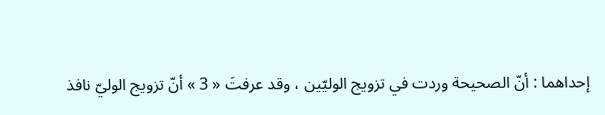إحداهما : أنّ الصحيحة وردت في تزويج الوليّين ، وقد عرفتَ « 3 » أنّ تزويج الوليّ نافذ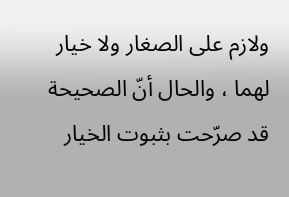ولازم على الصغار ولا خيار لهما ، والحال أنّ الصحيحة قد صرّحت بثبوت الخيار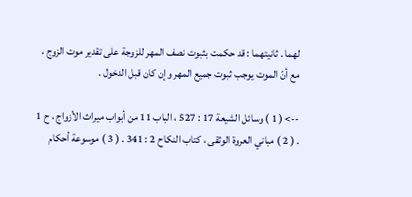لهما . ثانيتهما : قد حكمت بثبوت نصف المهر للزوجة على تقدير موت الزوج ، مع أنّ الموت يوجب ثبوت جميع المهر وإن كان قبل الدخول .

--> ( 1 ) وسائل الشيعة 17 : 527 ، الباب 11 من أبواب ميراث الأزواج ، ح 1 . ( 2 ) مباني العروة الوثقى ، كتاب النكاح 2 : 341 . ( 3 ) موسوعة أحكام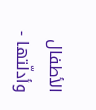الأطفال وأدلّتها -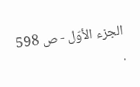الجزء الأوّل - ص 598 .